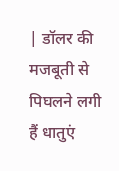| डॉलर की मजबूती से पिघलने लगी हैं धातुएं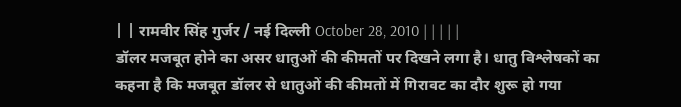| | रामवीर सिंह गुर्जर / नई दिल्ली October 28, 2010 | | | | |
डॉलर मजबूत होने का असर धातुओं की कीमतों पर दिखने लगा है। धातु विश्लेषकों का कहना है कि मजबूत डॉलर से धातुओं की कीमतों में गिरावट का दौर शुरू हो गया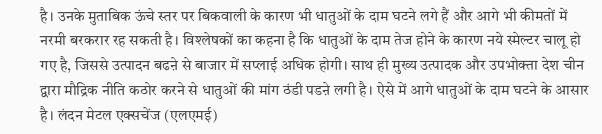है। उनके मुताबिक ऊंचे स्तर पर बिकवाली के कारण भी धातुओं के दाम घटने लगे हैं और आगे भी कीमतों में नरमी बरकरार रह सकती है। विश्लेषकों का कहना है कि धातुओं के दाम तेज होने के कारण नये स्मेल्टर चालू हो गए है, जिससे उत्पादन बढऩे से बाजार में सप्लाई अधिक होगी। साथ ही मुख्य उत्पादक और उपभोक्ता देश चीन द्वारा मौद्रिक नीति कठोर करने से धातुओं की मांग ठंडी पडऩे लगी है। ऐसे में आगे धातुओं के दाम घटने के आसार है। लंदन मेटल एक्सचेंज (एलएमई)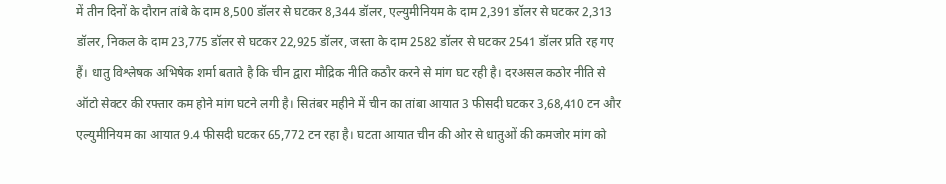में तीन दिनों के दौरान तांबे के दाम 8,500 डॉलर से घटकर 8,344 डॉलर, एल्युमीनियम के दाम 2,391 डॉलर से घटकर 2,313 डॉलर, निकल के दाम 23,775 डॉलर से घटकर 22,925 डॉलर, जस्ता के दाम 2582 डॉलर से घटकर 2541 डॉलर प्रति रह गए हैं। धातु विश्लेषक अभिषेक शर्मा बताते है कि चीन द्वारा मौद्रिक नीति कठौर करने से मांग घट रही है। दरअसल कठोर नीति से ऑटो सेक्टर की रफ्तार कम होने मांग घटने लगी है। सितंबर महीने में चीन का तांबा आयात 3 फीसदी घटकर 3,68,410 टन और एल्युमीनियम का आयात 9.4 फीसदी घटकर 65,772 टन रहा है। घटता आयात चीन की ओर से धातुओं की कमजोर मांग को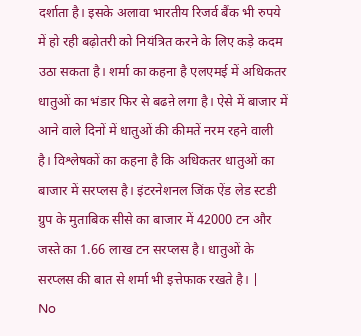दर्शाता है। इसके अलावा भारतीय रिजर्व बैंक भी रुपये में हो रही बढ़ोतरी को नियंत्रित करने के लिए कड़े कदम उठा सकता है। शर्मा का कहना है एलएमई में अधिकतर धातुओं का भंडार फिर से बढऩे लगा है। ऐसे में बाजार में आने वाले दिनों में धातुओं की कीमतें नरम रहने वाली है। विश्लेषकों का कहना है कि अधिकतर धातुओं का बाजार में सरप्लस है। इंटरनेशनल जिंक ऐंड लेड स्टडी ग्रुप के मुताबिक सीसे का बाजार में 42000 टन और जस्ते का 1.66 लाख टन सरप्लस है। धातुओं के सरप्लस की बात से शर्मा भी इत्तेफाक रखते है। |
No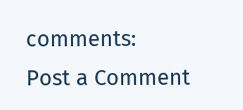comments:
Post a Comment